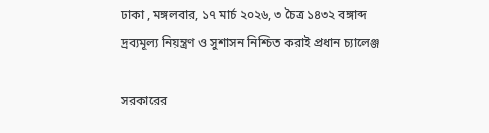ঢাকা , মঙ্গলবার, ১৭ মার্চ ২০২৬, ৩ চৈত্র ১৪৩২ বঙ্গাব্দ
দ্রব্যমূল্য নিয়ন্ত্রণ ও সুশাসন নিশ্চিত করাই প্রধান চ্যালেঞ্জ

সরকারের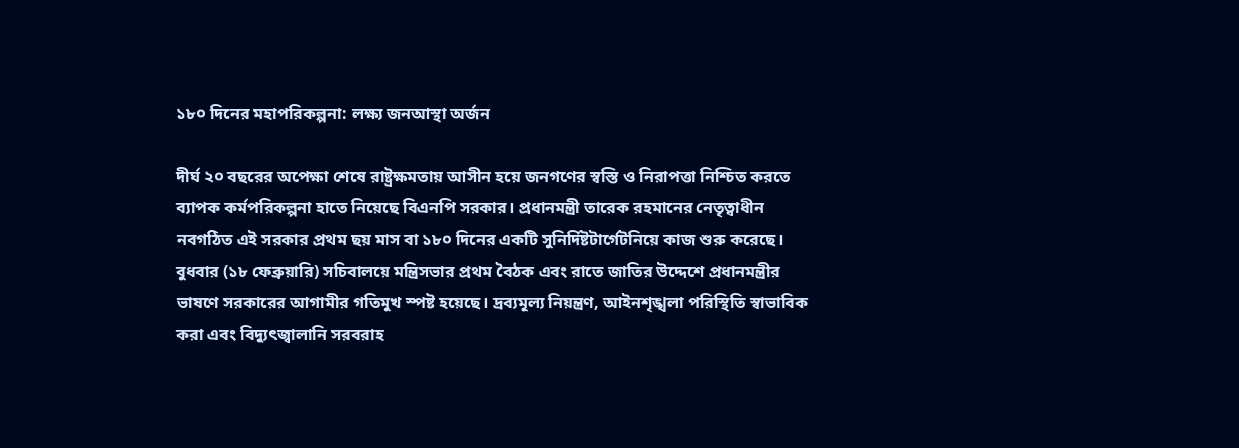১৮০ দিনের মহাপরিকল্পনা: লক্ষ্য জনআস্থা অর্জন

দীর্ঘ ২০ বছরের অপেক্ষা শেষে রাষ্ট্রক্ষমতায় আসীন হয়ে জনগণের স্বস্তি ও নিরাপত্তা নিশ্চিত করতে ব্যাপক কর্মপরিকল্পনা হাতে নিয়েছে বিএনপি সরকার। প্রধানমন্ত্রী তারেক রহমানের নেতৃত্বাধীন নবগঠিত এই সরকার প্রথম ছয় মাস বা ১৮০ দিনের একটি সুনির্দিষ্টটার্গেটনিয়ে কাজ শুরু করেছে। বুধবার (১৮ ফেব্রুয়ারি) সচিবালয়ে মন্ত্রিসভার প্রথম বৈঠক এবং রাতে জাতির উদ্দেশে প্রধানমন্ত্রীর ভাষণে সরকারের আগামীর গতিমুখ স্পষ্ট হয়েছে। দ্রব্যমূল্য নিয়ন্ত্রণ, আইনশৃঙ্খলা পরিস্থিতি স্বাভাবিক করা এবং বিদ্যুৎজ্বালানি সরবরাহ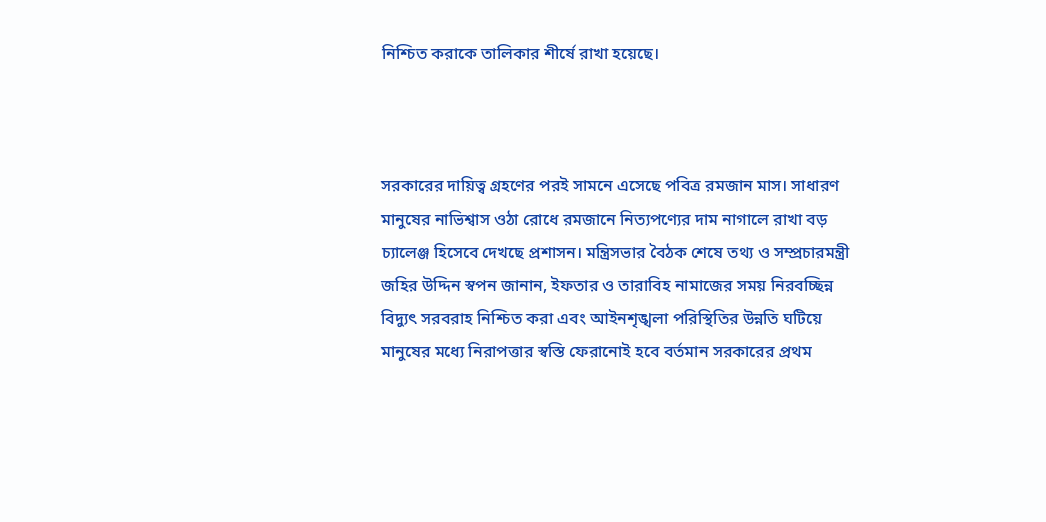নিশ্চিত করাকে তালিকার শীর্ষে রাখা হয়েছে।



সরকারের দায়িত্ব গ্রহণের পরই সামনে এসেছে পবিত্র রমজান মাস। সাধারণ মানুষের নাভিশ্বাস ওঠা রোধে রমজানে নিত্যপণ্যের দাম নাগালে রাখা বড় চ্যালেঞ্জ হিসেবে দেখছে প্রশাসন। মন্ত্রিসভার বৈঠক শেষে তথ্য ও সম্প্রচারমন্ত্রী জহির উদ্দিন স্বপন জানান, ইফতার ও তারাবিহ নামাজের সময় নিরবচ্ছিন্ন বিদ্যুৎ সরবরাহ নিশ্চিত করা এবং আইনশৃঙ্খলা পরিস্থিতির উন্নতি ঘটিয়ে মানুষের মধ্যে নিরাপত্তার স্বস্তি ফেরানোই হবে বর্তমান সরকারের প্রথম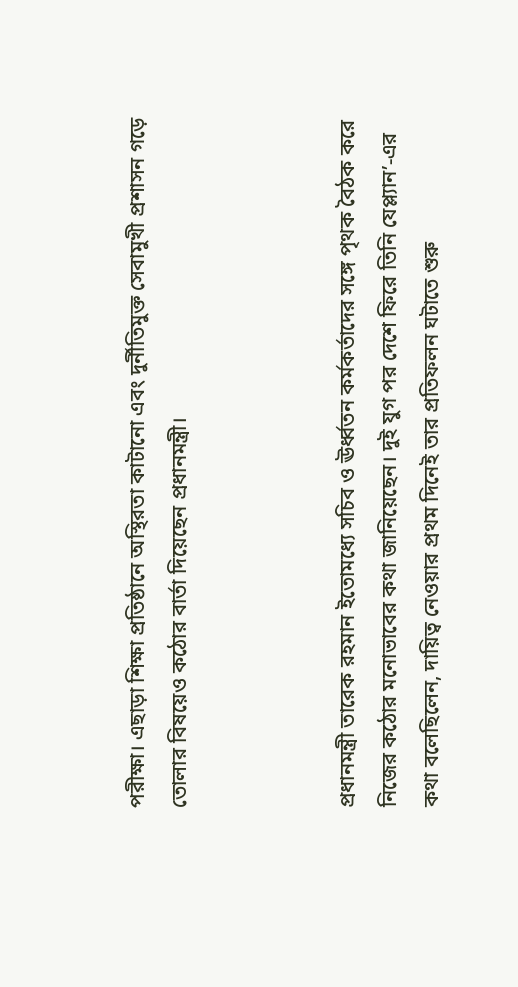পরীক্ষা। এছাড়া শিক্ষা প্রতিষ্ঠানে অস্থিরতা কাটানো এবং দুর্নীতিমুক্ত সেবামুখী প্রশাসন গড়ে তোলার বিষয়েও কঠোর বার্তা দিয়েছেন প্রধানমন্ত্রী।



প্রধানমন্ত্রী তারেক রহমান ইতোমধ্যে সচিব ও ঊর্ধ্বতন কর্মকর্তাদের সঙ্গে পৃথক বৈঠক করে নিজের কঠোর মনোভাবের কথা জানিয়েছেন। দুই যুগ পর দেশে ফিরে তিনি যেপ্ল্যান’-এর কথা বলেছিলেন, দায়িত্ব নেওয়ার প্রথম দিনেই তার প্রতিফলন ঘটাতে শুরু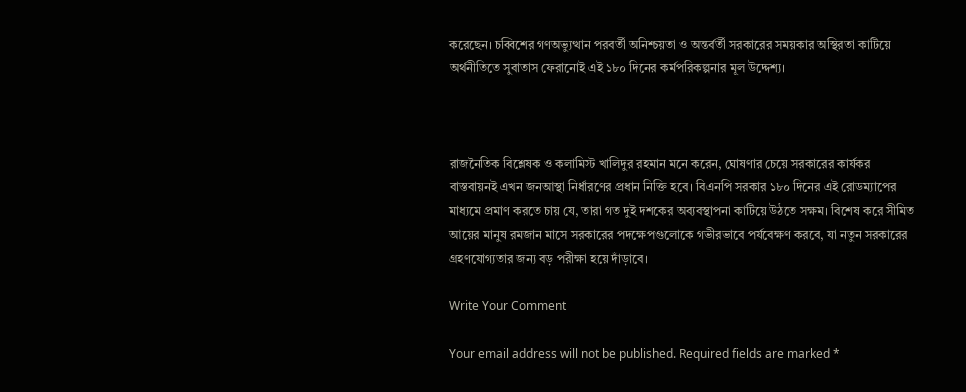করেছেন। চব্বিশের গণঅভ্যুত্থান পরবর্তী অনিশ্চয়তা ও অন্তর্বর্তী সরকারের সময়কার অস্থিরতা কাটিয়ে অর্থনীতিতে সুবাতাস ফেরানোই এই ১৮০ দিনের কর্মপরিকল্পনার মূল উদ্দেশ্য।



রাজনৈতিক বিশ্লেষক ও কলামিস্ট খালিদুর রহমান মনে করেন, ঘোষণার চেয়ে সরকারের কার্যকর বাস্তবায়নই এখন জনআস্থা নির্ধারণের প্রধান নিক্তি হবে। বিএনপি সরকার ১৮০ দিনের এই রোডম্যাপের মাধ্যমে প্রমাণ করতে চায় যে, তারা গত দুই দশকের অব্যবস্থাপনা কাটিয়ে উঠতে সক্ষম। বিশেষ করে সীমিত আয়ের মানুষ রমজান মাসে সরকারের পদক্ষেপগুলোকে গভীরভাবে পর্যবেক্ষণ করবে, যা নতুন সরকারের গ্রহণযোগ্যতার জন্য বড় পরীক্ষা হয়ে দাঁড়াবে।

Write Your Comment

Your email address will not be published. Required fields are marked *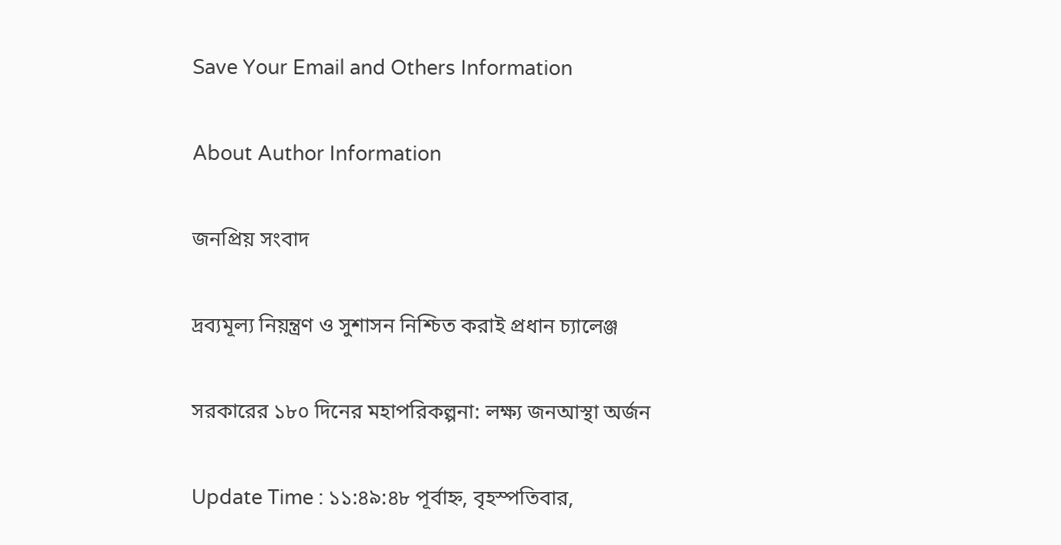Save Your Email and Others Information

About Author Information

জনপ্রিয় সংবাদ

দ্রব্যমূল্য নিয়ন্ত্রণ ও সুশাসন নিশ্চিত করাই প্রধান চ্যালেঞ্জ

সরকারের ১৮০ দিনের মহাপরিকল্পনা: লক্ষ্য জনআস্থা অর্জন

Update Time : ১১:৪৯:৪৮ পূর্বাহ্ন, বৃহস্পতিবার,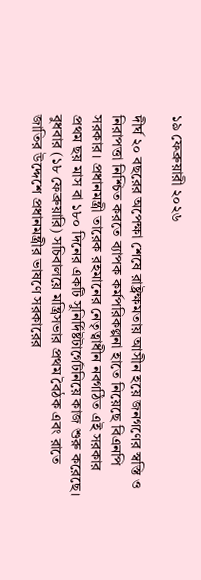১৯ ফেব্রুয়ারী ২০২৬

দীর্ঘ ২০ বছরের অপেক্ষা শেষে রাষ্ট্রক্ষমতায় আসীন হয়ে জনগণের স্বস্তি ও নিরাপত্তা নিশ্চিত করতে ব্যাপক কর্মপরিকল্পনা হাতে নিয়েছে বিএনপি সরকার। প্রধানমন্ত্রী তারেক রহমানের নেতৃত্বাধীন নবগঠিত এই সরকার প্রথম ছয় মাস বা ১৮০ দিনের একটি সুনির্দিষ্টটার্গেটনিয়ে কাজ শুরু করেছে। বুধবার (১৮ ফেব্রুয়ারি) সচিবালয়ে মন্ত্রিসভার প্রথম বৈঠক এবং রাতে জাতির উদ্দেশে প্রধানমন্ত্রীর ভাষণে সরকারের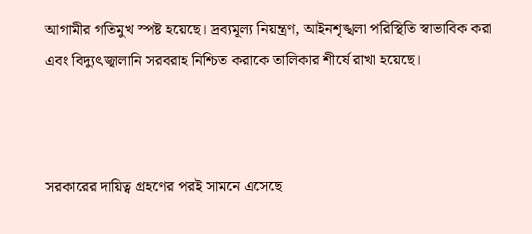আগামীর গতিমুখ স্পষ্ট হয়েছে। দ্রব্যমূল্য নিয়ন্ত্রণ, আইনশৃঙ্খলা পরিস্থিতি স্বাভাবিক করা এবং বিদ্যুৎজ্বালানি সরবরাহ নিশ্চিত করাকে তালিকার শীর্ষে রাখা হয়েছে।



সরকারের দায়িত্ব গ্রহণের পরই সামনে এসেছে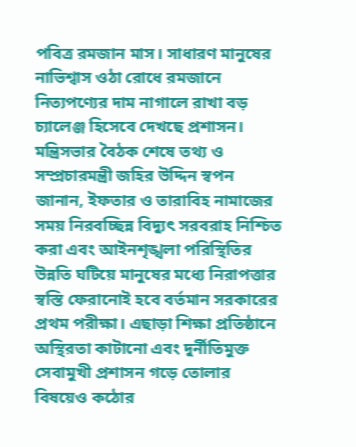পবিত্র রমজান মাস। সাধারণ মানুষের নাভিশ্বাস ওঠা রোধে রমজানে নিত্যপণ্যের দাম নাগালে রাখা বড় চ্যালেঞ্জ হিসেবে দেখছে প্রশাসন। মন্ত্রিসভার বৈঠক শেষে তথ্য ও সম্প্রচারমন্ত্রী জহির উদ্দিন স্বপন জানান, ইফতার ও তারাবিহ নামাজের সময় নিরবচ্ছিন্ন বিদ্যুৎ সরবরাহ নিশ্চিত করা এবং আইনশৃঙ্খলা পরিস্থিতির উন্নতি ঘটিয়ে মানুষের মধ্যে নিরাপত্তার স্বস্তি ফেরানোই হবে বর্তমান সরকারের প্রথম পরীক্ষা। এছাড়া শিক্ষা প্রতিষ্ঠানে অস্থিরতা কাটানো এবং দুর্নীতিমুক্ত সেবামুখী প্রশাসন গড়ে তোলার বিষয়েও কঠোর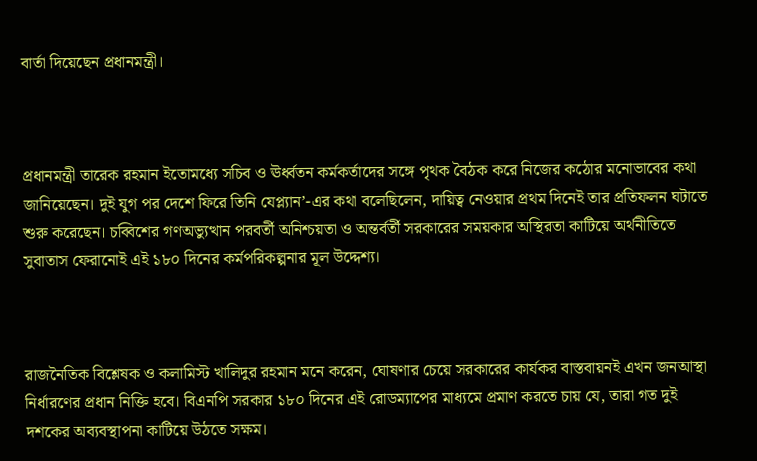বার্তা দিয়েছেন প্রধানমন্ত্রী।



প্রধানমন্ত্রী তারেক রহমান ইতোমধ্যে সচিব ও ঊর্ধ্বতন কর্মকর্তাদের সঙ্গে পৃথক বৈঠক করে নিজের কঠোর মনোভাবের কথা জানিয়েছেন। দুই যুগ পর দেশে ফিরে তিনি যেপ্ল্যান’-এর কথা বলেছিলেন, দায়িত্ব নেওয়ার প্রথম দিনেই তার প্রতিফলন ঘটাতে শুরু করেছেন। চব্বিশের গণঅভ্যুত্থান পরবর্তী অনিশ্চয়তা ও অন্তর্বর্তী সরকারের সময়কার অস্থিরতা কাটিয়ে অর্থনীতিতে সুবাতাস ফেরানোই এই ১৮০ দিনের কর্মপরিকল্পনার মূল উদ্দেশ্য।



রাজনৈতিক বিশ্লেষক ও কলামিস্ট খালিদুর রহমান মনে করেন, ঘোষণার চেয়ে সরকারের কার্যকর বাস্তবায়নই এখন জনআস্থা নির্ধারণের প্রধান নিক্তি হবে। বিএনপি সরকার ১৮০ দিনের এই রোডম্যাপের মাধ্যমে প্রমাণ করতে চায় যে, তারা গত দুই দশকের অব্যবস্থাপনা কাটিয়ে উঠতে সক্ষম।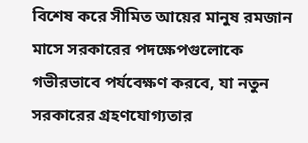বিশেষ করে সীমিত আয়ের মানুষ রমজান মাসে সরকারের পদক্ষেপগুলোকে গভীরভাবে পর্যবেক্ষণ করবে, যা নতুন সরকারের গ্রহণযোগ্যতার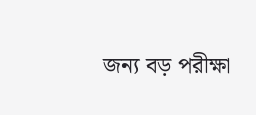জন্য বড় পরীক্ষা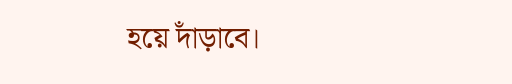হয়ে দাঁড়াবে।